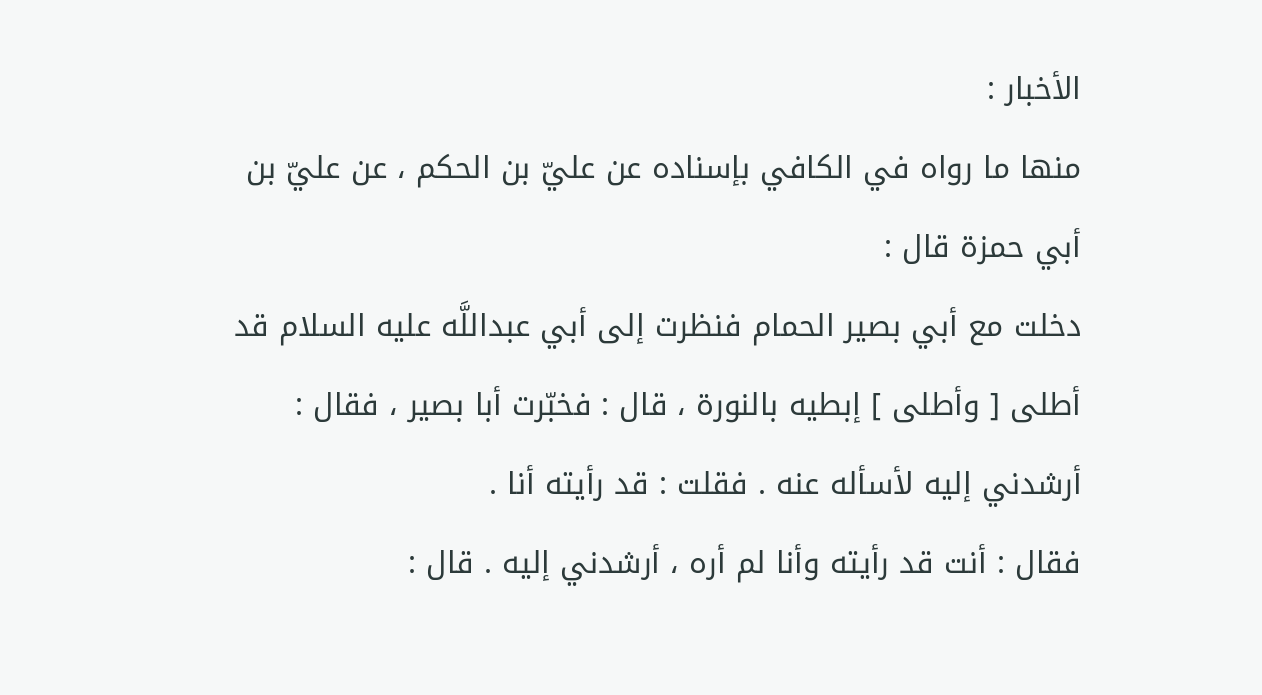الأخبار :
منها ما رواه في الكافي بإسناده عن عليّ بن الحكم ، عن عليّ بن أبي حمزة قال :
دخلت مع أبي بصير الحمام فنظرت إلى أبي عبداللَّه عليه السلام قد أطلى [ وأطلى ] إبطيه بالنورة ، قال : فخبّرت أبا بصير ، فقال : أرشدني إليه لأسأله عنه . فقلت : قد رأيته أنا .
فقال : أنت قد رأيته وأنا لم أره ، أرشدني إليه . قال :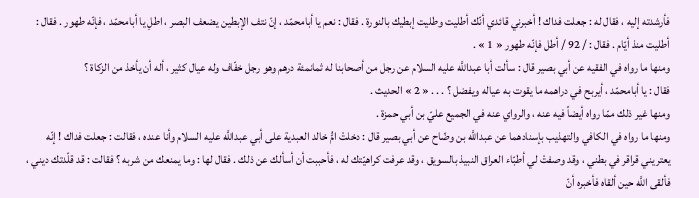فأرشدته إليه ، فقال له : جعلت فداك ! أخبرني قائدي أنّك أطليت وطليت إبطيك بالنورة . فقال : نعم يا أبامحمّد ، إنّ نتف الإبطين يضعف البصر ، اطلِ يا أبامحمّد ، فإنّه طهور . فقال : أطليت منذ أيّام . فقال : / 92 / أطل فإنّه طهور « 1 » .
ومنها ما رواه في الفقيه عن أبي بصير قال : سألت أبا عبداللَّه عليه السلام عن رجل من أصحابنا له ثمانمئة درهم وهو رجل خفّاف وله عيال كثير ، أله أن يأخذ من الزكاة ؟
فقال : يا أبامحمّد ، أيربح في دراهمه ما يقوت به عياله ويفضل ؟ . . . « 2 » الحديث .
ومنها غير ذلك ممّا رواه أيضاً فيه عنه ، والرواي عنه في الجميع عليّ بن أبي حمزة .
ومنها ما رواه في الكافي والتهذيب بإسنادهما عن عبداللَّه بن وضّاح عن أبي بصير قال : دخلتْ امُّ خالد العبدية على أبي عبداللَّه عليه السلام وأنا عنده ، فقالت : جعلت فداك ! إنّه يعتريني قراقر في بطني ، وقد وصفتْ لي أطبّاء العراق النبيذ بالسويق ، وقد عرفت كراهيّتك له ، فأحببت أن أسألك عن ذلك . فقال لها : وما يمنعك من شربه ؟ فقالت : قد قلّدتك ديني ، فألقى اللَّه حين ألقاه فأخبره أنّ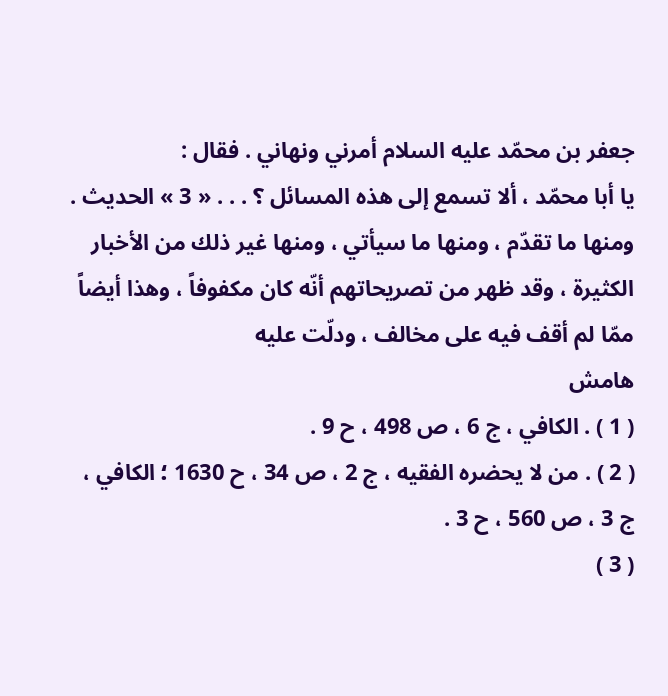جعفر بن محمّد عليه السلام أمرني ونهاني . فقال :
يا أبا محمّد ، ألا تسمع إلى هذه المسائل ؟ . . . « 3 » الحديث .
ومنها ما تقدّم ، ومنها ما سيأتي ، ومنها غير ذلك من الأخبار الكثيرة ، وقد ظهر من تصريحاتهم أنّه كان مكفوفاً ، وهذا أيضاً ممّا لم أقف فيه على مخالف ، ودلّت عليه
هامش
( 1 ) . الكافي ، ج 6 ، ص 498 ، ح 9 .
( 2 ) . من لا يحضره الفقيه ، ج 2 ، ص 34 ، ح 1630 ؛ الكافي ، ج 3 ، ص 560 ، ح 3 .
( 3 )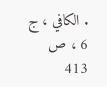. الكافي ، ج 6 ، ص 413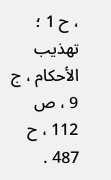، ح 1 ؛ تهذيب الأحكام ، ج 9 ، ص 112 ، ح 487 .